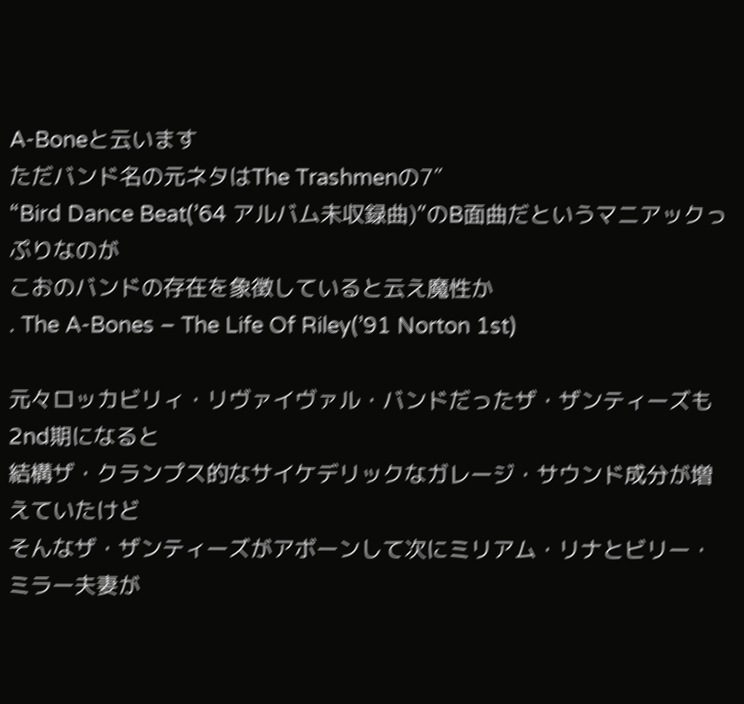A-Boneと云います
ただバンド名の元ネタはThe Trashmenの7″
“Bird Dance Beat(’64 アルバム未収録曲)”のB面曲だというマニアックっぷりなのが
こおのバンドの存在を象徴していると云え魔性か
. The A-Bones – The Life Of Riley(’91 Norton 1st)

元々ロッカビリィ・リヴァイヴァル・バンドだったザ・ザンティーズも2nd期になると
結構ザ・クランプス的なサイケデリックなガレージ・サウンド成分が増えていたけど
そんなザ・ザンティーズがアボーンして次にミリアム・リナとビリー・ミラー夫妻が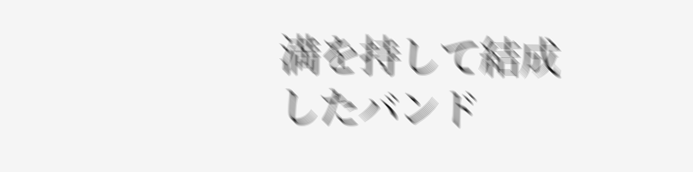満を持して結成したバンド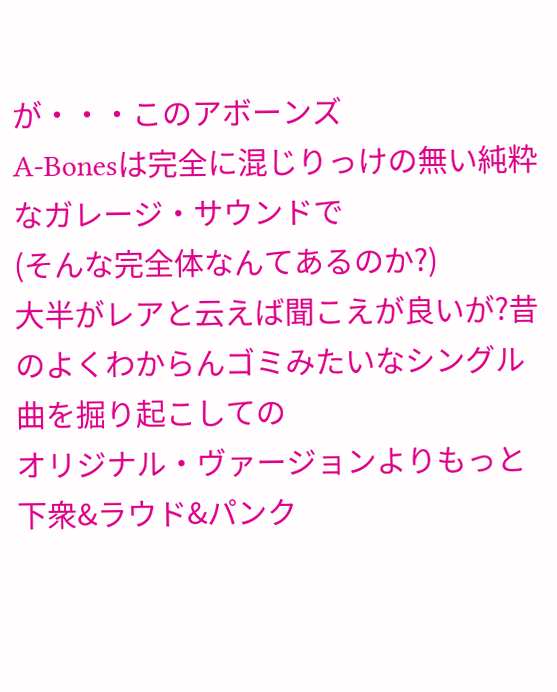が・・・このアボーンズ
A-Bonesは完全に混じりっけの無い純粋なガレージ・サウンドで
(そんな完全体なんてあるのか?)
大半がレアと云えば聞こえが良いが?昔のよくわからんゴミみたいなシングル曲を掘り起こしての
オリジナル・ヴァージョンよりもっと下衆&ラウド&パンク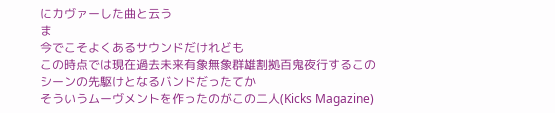にカヴァーした曲と云う
ま
今でこそよくあるサウンドだけれども
この時点では現在過去未来有象無象群雄割拠百鬼夜行するこのシーンの先駆けとなるバンドだったてか
そういうムーヴメントを作ったのがこの二人(Kicks Magazine)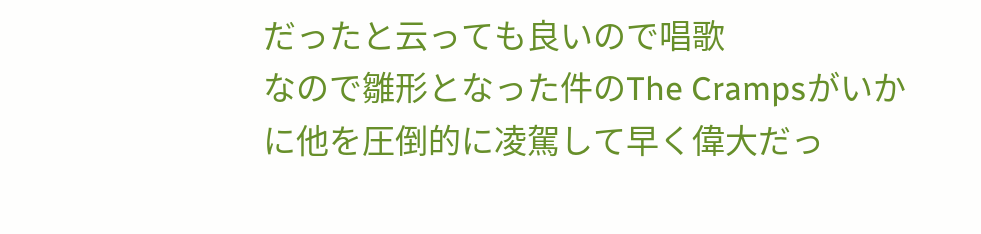だったと云っても良いので唱歌
なので雛形となった件のThe Crampsがいかに他を圧倒的に凌駕して早く偉大だっ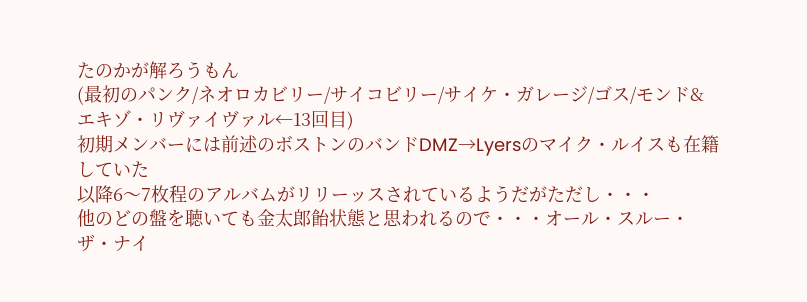たのかが解ろうもん
(最初のパンク/ネオロカビリー/サイコビリー/サイケ・ガレージ/ゴス/モンド&エキゾ・リヴァイヴァル←13回目)
初期メンバーには前述のボストンのバンドDMZ→Lyersのマイク・ルイスも在籍していた
以降6〜7枚程のアルバムがリリーッスされているようだがただし・・・
他のどの盤を聴いても金太郎飴状態と思われるので・・・オール・スルー・ザ・ナイ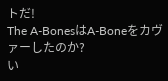トだ!
The A-BonesはA-Boneをカヴァーしたのか?
い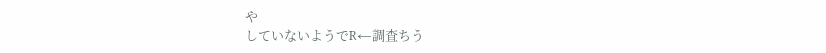や
していないようでR←調査ちう